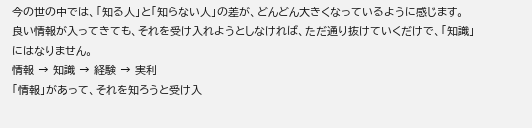今の世の中では、「知る人」と「知らない人」の差が、どんどん大きくなっているように感じます。
良い情報が入ってきても、それを受け入れようとしなければ、ただ通り抜けていくだけで、「知識」にはなりません。
情報 → 知識 → 経験 → 実利
「情報」があって、それを知ろうと受け入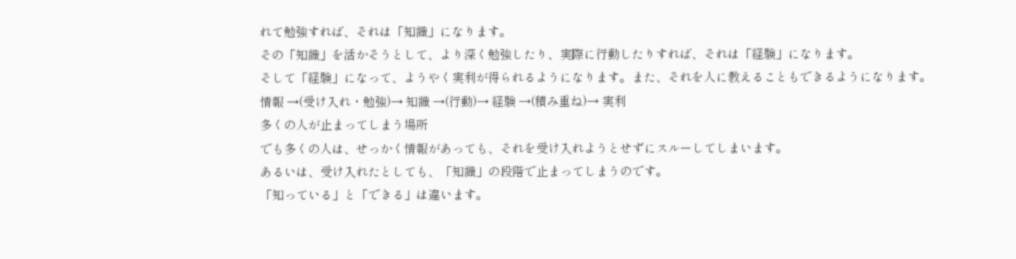れて勉強すれば、それは「知識」になります。
その「知識」を活かそうとして、より深く勉強したり、実際に行動したりすれば、それは「経験」になります。
そして「経験」になって、ようやく実利が得られるようになります。また、それを人に教えることもできるようになります。
情報 →(受け入れ・勉強)→ 知識 →(行動)→ 経験 →(積み重ね)→ 実利
多くの人が止まってしまう場所
でも多くの人は、せっかく情報があっても、それを受け入れようとせずにスルーしてしまいます。
あるいは、受け入れたとしても、「知識」の段階で止まってしまうのです。
「知っている」と「できる」は違います。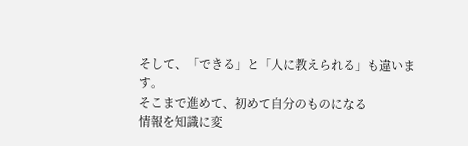そして、「できる」と「人に教えられる」も違います。
そこまで進めて、初めて自分のものになる
情報を知識に変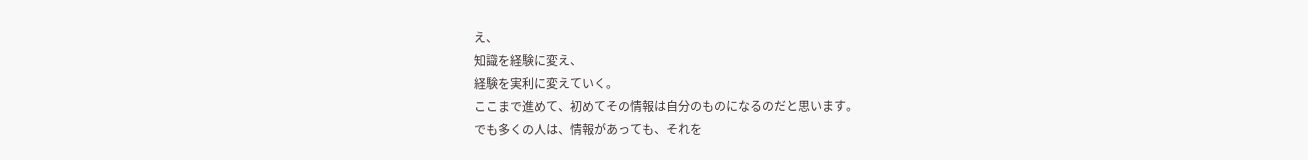え、
知識を経験に変え、
経験を実利に変えていく。
ここまで進めて、初めてその情報は自分のものになるのだと思います。
でも多くの人は、情報があっても、それを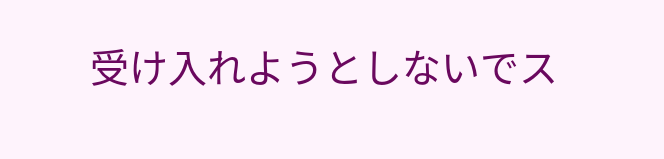受け入れようとしないでス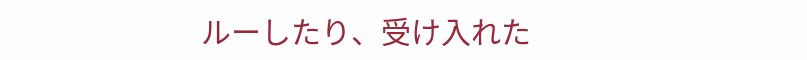ルーしたり、受け入れた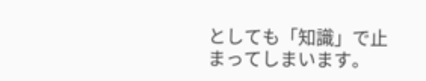としても「知識」で止まってしまいます。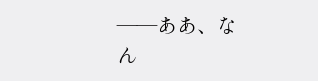——ああ、なん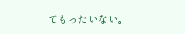てもったいない。